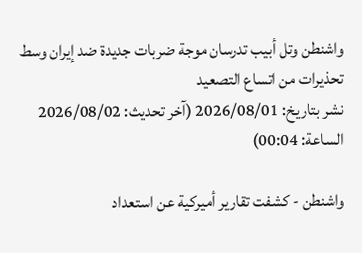واشنطن وتل أبيب تدرسان موجة ضربات جديدة ضد إيران وسط تحذيرات من اتساع التصعيد
نشر بتاريخ: 2026/08/01 (آخر تحديث: 2026/08/02 الساعة: 00:04)

واشنطن - كشفت تقارير أميركية عن استعداد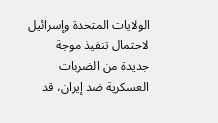الولايات المتحدة وإسرائيل لاحتمال تنفيذ موجة جديدة من الضربات العسكرية ضد إيران، قد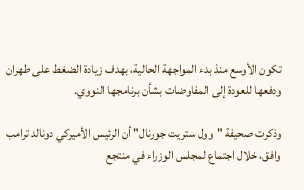تكون الأوسع منذ بدء المواجهة الحالية، بهدف زيادة الضغط على طهران ودفعها للعودة إلى المفاوضات بشأن برنامجها النووي.

وذكرت صحيفة "وول ستريت جورنال" أن الرئيس الأميركي دونالد ترامب وافق، خلال اجتماع لمجلس الوزراء في منتجع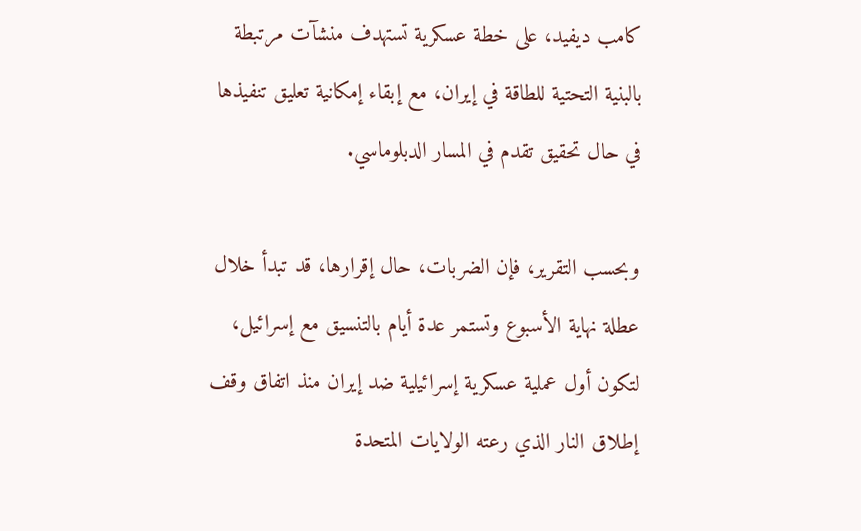كامب ديفيد، على خطة عسكرية تستهدف منشآت مرتبطة بالبنية التحتية للطاقة في إيران، مع إبقاء إمكانية تعليق تنفيذها في حال تحقيق تقدم في المسار الدبلوماسي.

وبحسب التقرير، فإن الضربات، حال إقرارها، قد تبدأ خلال عطلة نهاية الأسبوع وتستمر عدة أيام بالتنسيق مع إسرائيل، لتكون أول عملية عسكرية إسرائيلية ضد إيران منذ اتفاق وقف إطلاق النار الذي رعته الولايات المتحدة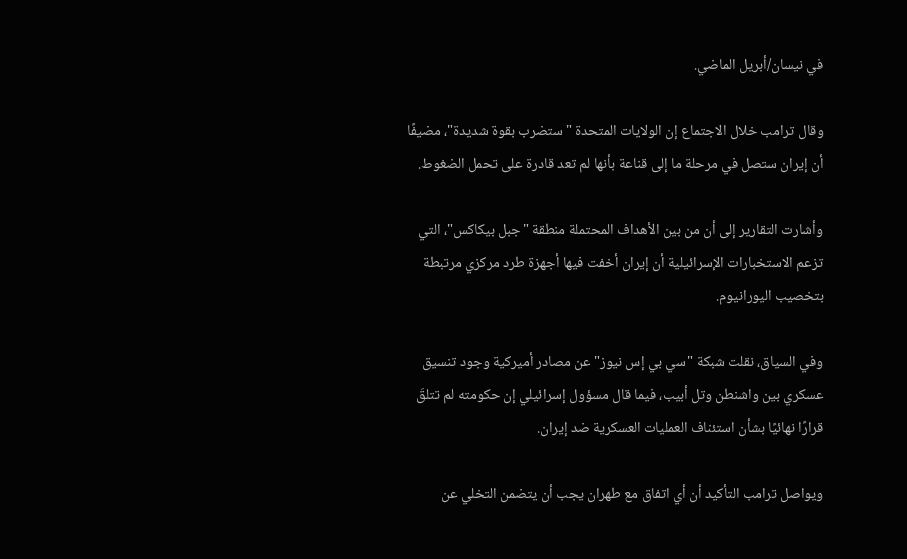في نيسان/أبريل الماضي.

وقال ترامب خلال الاجتماع إن الولايات المتحدة "ستضرب بقوة شديدة"، مضيفًا أن إيران ستصل في مرحلة ما إلى قناعة بأنها لم تعد قادرة على تحمل الضغوط.

وأشارت التقارير إلى أن من بين الأهداف المحتملة منطقة "جبل بيكاكس"، التي تزعم الاستخبارات الإسرائيلية أن إيران أخفت فيها أجهزة طرد مركزي مرتبطة بتخصيب اليورانيوم.

وفي السياق، نقلت شبكة "سي بي إس نيوز" عن مصادر أميركية وجود تنسيق عسكري بين واشنطن وتل أبيب، فيما قال مسؤول إسرائيلي إن حكومته لم تتلقَ قرارًا نهائيًا بشأن استئناف العمليات العسكرية ضد إيران.

ويواصل ترامب التأكيد أن أي اتفاق مع طهران يجب أن يتضمن التخلي عن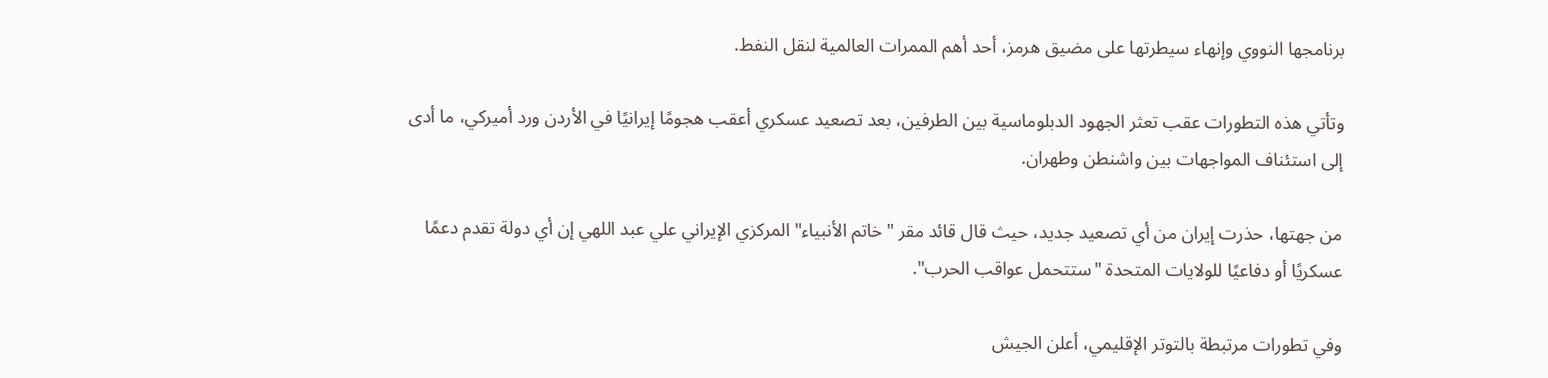برنامجها النووي وإنهاء سيطرتها على مضيق هرمز، أحد أهم الممرات العالمية لنقل النفط.

وتأتي هذه التطورات عقب تعثر الجهود الدبلوماسية بين الطرفين، بعد تصعيد عسكري أعقب هجومًا إيرانيًا في الأردن ورد أميركي، ما أدى إلى استئناف المواجهات بين واشنطن وطهران.

من جهتها، حذرت إيران من أي تصعيد جديد، حيث قال قائد مقر "خاتم الأنبياء" المركزي الإيراني علي عبد اللهي إن أي دولة تقدم دعمًا عسكريًا أو دفاعيًا للولايات المتحدة "ستتحمل عواقب الحرب".

وفي تطورات مرتبطة بالتوتر الإقليمي، أعلن الجيش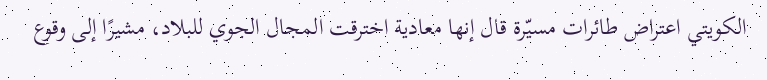الكويتي اعتراض طائرات مسيّرة قال إنها معادية اخترقت المجال الجوي للبلاد، مشيرًا إلى وقوع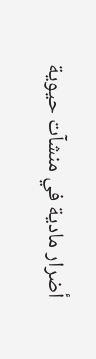أضرار مادية في منشآت حيوية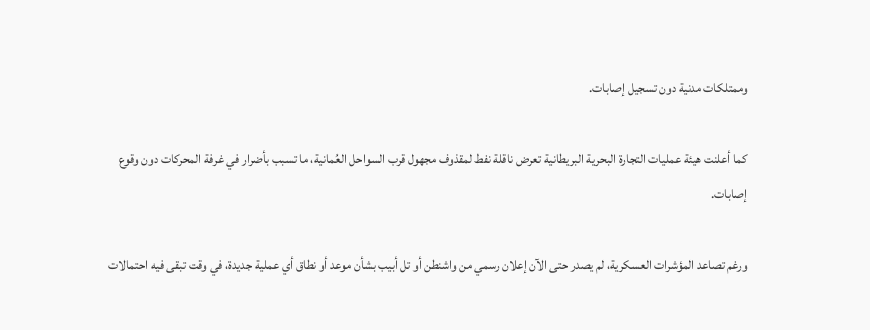وممتلكات مدنية دون تسجيل إصابات.

كما أعلنت هيئة عمليات التجارة البحرية البريطانية تعرض ناقلة نفط لمقذوف مجهول قرب السواحل العُمانية، ما تسبب بأضرار في غرفة المحركات دون وقوع إصابات.

ورغم تصاعد المؤشرات العسكرية، لم يصدر حتى الآن إعلان رسمي من واشنطن أو تل أبيب بشأن موعد أو نطاق أي عملية جديدة، في وقت تبقى فيه احتمالات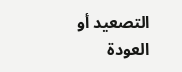التصعيد أو العودة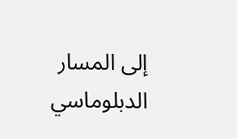إلى المسار الدبلوماسي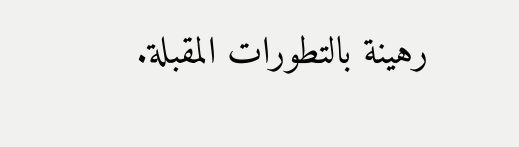رهينة بالتطورات المقبلة.